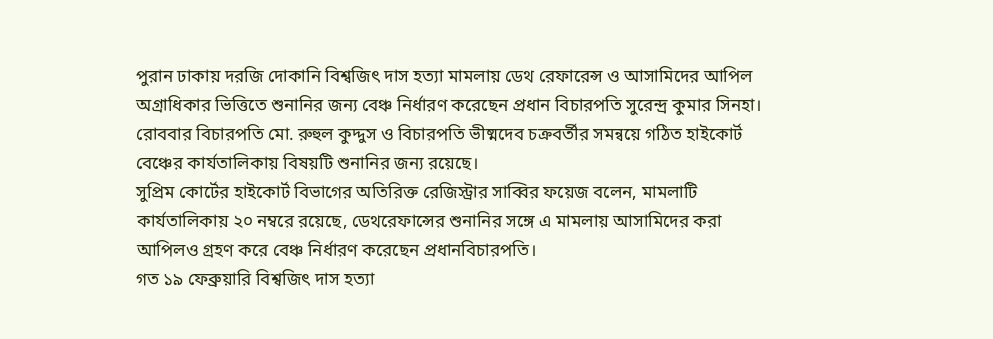পুরান ঢাকায় দরজি দোকানি বিশ্বজিৎ দাস হত্যা মামলায় ডেথ রেফারেন্স ও আসামিদের আপিল অগ্রাধিকার ভিত্তিতে শুনানির জন্য বেঞ্চ নির্ধারণ করেছেন প্রধান বিচারপতি সুরেন্দ্র কুমার সিনহা।
রোববার বিচারপতি মো. রুহুল কুদ্দুস ও বিচারপতি ভীষ্মদেব চক্রবর্তীর সমন্বয়ে গঠিত হাইকোর্ট বেঞ্চের কার্যতালিকায় বিষয়টি শুনানির জন্য রয়েছে।
সুপ্রিম কোর্টের হাইকোর্ট বিভাগের অতিরিক্ত রেজিস্ট্রার সাব্বির ফয়েজ বলেন, মামলাটি কার্যতালিকায় ২০ নম্বরে রয়েছে, ডেথরেফান্সের শুনানির সঙ্গে এ মামলায় আসামিদের করা আপিলও গ্রহণ করে বেঞ্চ নির্ধারণ করেছেন প্রধানবিচারপতি।
গত ১৯ ফেব্রুয়ারি বিশ্বজিৎ দাস হত্যা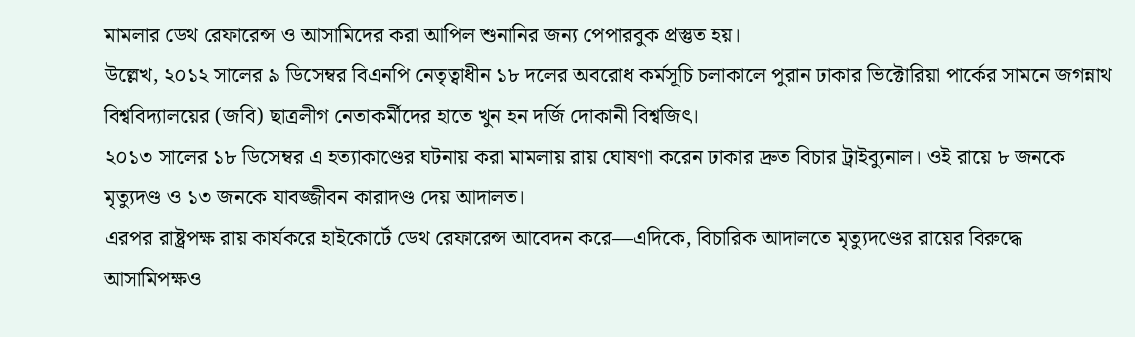মামলার ডেথ রেফারেন্স ও আসামিদের করা আপিল শুনানির জন্য পেপারবুক প্রস্তুত হয়।
উল্লেখ, ২০১২ সালের ৯ ডিসেম্বর বিএনপি নেতৃত্বাধীন ১৮ দলের অবরোধ কর্মসূচি চলাকালে পুরান ঢাকার ভিক্টোরিয়া পার্কের সামনে জগন্নাথ বিশ্ববিদ্যালয়ের (জবি) ছাত্রলীগ নেতাকর্মীদের হাতে খুন হন দর্জি দোকানী বিশ্বজিৎ।
২০১৩ সালের ১৮ ডিসেম্বর এ হত্যাকাণ্ডের ঘটনায় করা মামলায় রায় ঘোষণা করেন ঢাকার দ্রুত বিচার ট্রাইব্যুনাল। ওই রায়ে ৮ জনকে মৃত্যুদণ্ড ও ১৩ জনকে যাবজ্জীবন কারাদণ্ড দেয় আদালত।
এরপর রাষ্ট্রপক্ষ রায় কার্যকরে হাইকোর্টে ডেথ রেফারেন্স আবেদন করে—এদিকে, বিচারিক আদালতে মৃত্যুদণ্ডের রায়ের বিরুদ্ধে আসামিপক্ষও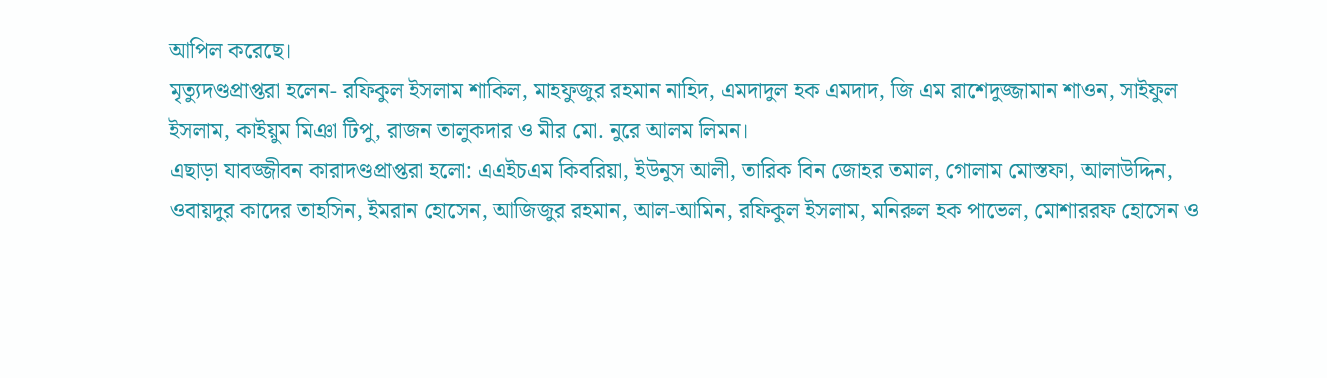আপিল করেছে।
মৃত্যুদণ্ডপ্রাপ্তরা হলেন- রফিকুল ইসলাম শাকিল, মাহফুজুর রহমান নাহিদ, এমদাদুল হক এমদাদ, জি এম রাশেদুজ্জামান শাওন, সাইফুল ইসলাম, কাইয়ুম মিঞা টিপু, রাজন তালুকদার ও মীর মো. নুরে আলম লিমন।
এছাড়া যাবজ্জীবন কারাদণ্ডপ্রাপ্তরা হলো: এএইচএম কিবরিয়া, ইউনুস আলী, তারিক বিন জোহর তমাল, গোলাম মোস্তফা, আলাউদ্দিন, ওবায়দুর কাদের তাহসিন, ইমরান হোসেন, আজিজুর রহমান, আল-আমিন, রফিকুল ইসলাম, মনিরুল হক পাভেল, মোশাররফ হোসেন ও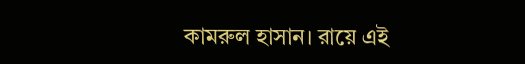কামরুল হাসান। রায়ে এই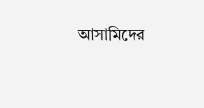আসামিদের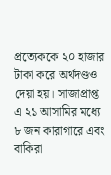প্রত্যেককে ২০ হাজার টাকা করে অর্থদণ্ডও দেয়া হয়। সাজাপ্রাপ্ত এ ২১ আসামির মধ্যে ৮ জন কারাগারে এবং বাকিরা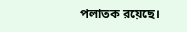পলাতক রয়েছে।